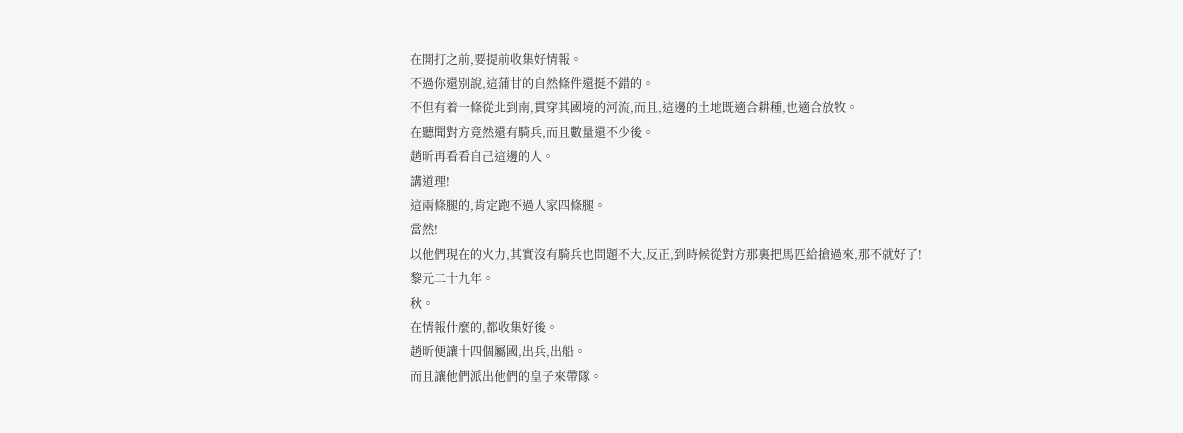在開打之前,要提前收集好情報。
不過你還別說,這蒲甘的自然條件還挺不錯的。
不但有着一條從北到南,貫穿其國境的河流,而且,這邊的土地既適合耕種,也適合放牧。
在聽聞對方竟然還有騎兵,而且數量還不少後。
趙昕再看看自己這邊的人。
講道理!
這兩條腿的,肯定跑不過人家四條腿。
當然!
以他們現在的火力,其實沒有騎兵也問題不大,反正,到時候從對方那裏把馬匹給搶過來,那不就好了!
黎元二十九年。
秋。
在情報什麼的,都收集好後。
趙昕便讓十四個屬國,出兵,出船。
而且讓他們派出他們的皇子來帶隊。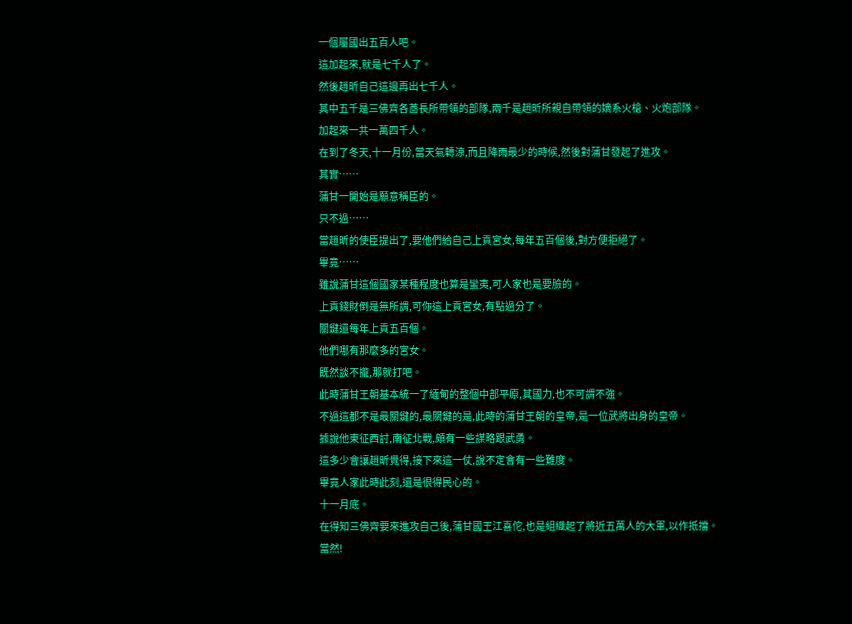一個屬國出五百人吧。
這加起來,就是七千人了。
然後趙昕自己這邊再出七千人。
其中五千是三佛齊各酋長所帶領的部隊,兩千是趙昕所親自帶領的嫡系火槍、火炮部隊。
加起來一共一萬四千人。
在到了冬天,十一月份,當天氣轉涼,而且降雨最少的時候,然後對蒲甘發起了進攻。
其實……
蒲甘一開始是願意稱臣的。
只不過……
當趙昕的使臣提出了,要他們給自己上貢宮女,每年五百個後,對方便拒絕了。
畢竟……
雖說蒲甘這個國家某種程度也算是蠻夷,可人家也是要臉的。
上貢錢財倒是無所謂,可你這上貢宮女,有點過分了。
關鍵還每年上貢五百個。
他們哪有那麼多的宮女。
既然談不攏,那就打吧。
此時蒲甘王朝基本統一了緬甸的整個中部平原,其國力,也不可謂不強。
不過這都不是最關鍵的,最關鍵的是,此時的蒲甘王朝的皇帝,是一位武將出身的皇帝。
據說他東征西討,南征北戰,頗有一些謀略跟武勇。
這多少會讓趙昕覺得,接下來這一仗,說不定會有一些難度。
畢竟人家此時此刻,還是很得民心的。
十一月底。
在得知三佛齊要來進攻自己後,蒲甘國王江喜佗,也是組織起了將近五萬人的大軍,以作抵擋。
當然!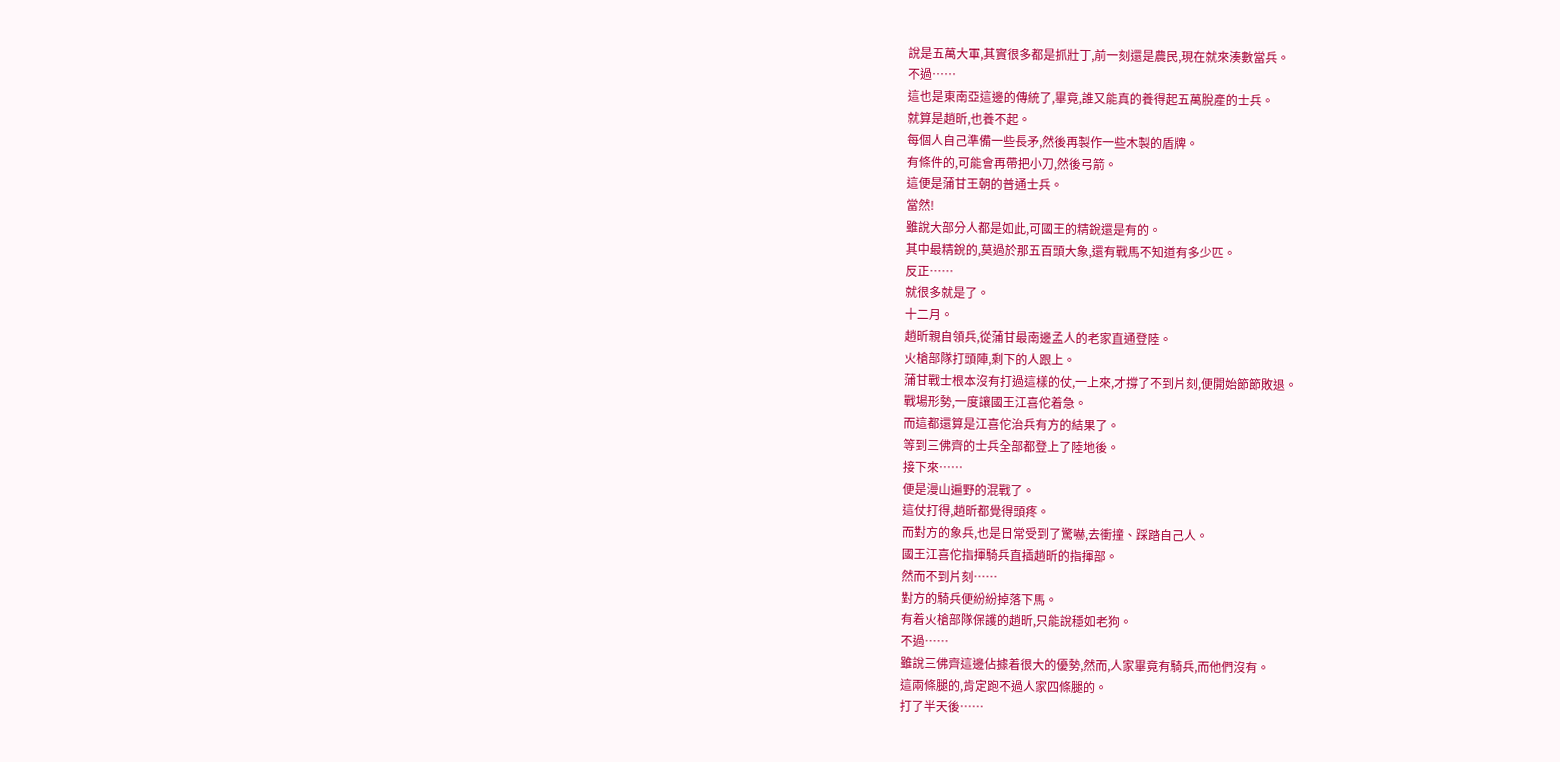說是五萬大軍,其實很多都是抓壯丁,前一刻還是農民,現在就來湊數當兵。
不過……
這也是東南亞這邊的傳統了,畢竟,誰又能真的養得起五萬脫產的士兵。
就算是趙昕,也養不起。
每個人自己準備一些長矛,然後再製作一些木製的盾牌。
有條件的,可能會再帶把小刀,然後弓箭。
這便是蒲甘王朝的普通士兵。
當然!
雖說大部分人都是如此,可國王的精銳還是有的。
其中最精銳的,莫過於那五百頭大象,還有戰馬不知道有多少匹。
反正……
就很多就是了。
十二月。
趙昕親自領兵,從蒲甘最南邊孟人的老家直通登陸。
火槍部隊打頭陣,剩下的人跟上。
蒲甘戰士根本沒有打過這樣的仗,一上來,才撐了不到片刻,便開始節節敗退。
戰場形勢,一度讓國王江喜佗着急。
而這都還算是江喜佗治兵有方的結果了。
等到三佛齊的士兵全部都登上了陸地後。
接下來……
便是漫山遍野的混戰了。
這仗打得,趙昕都覺得頭疼。
而對方的象兵,也是日常受到了驚嚇,去衝撞、踩踏自己人。
國王江喜佗指揮騎兵直插趙昕的指揮部。
然而不到片刻……
對方的騎兵便紛紛掉落下馬。
有着火槍部隊保護的趙昕,只能說穩如老狗。
不過……
雖說三佛齊這邊佔據着很大的優勢,然而,人家畢竟有騎兵,而他們沒有。
這兩條腿的,肯定跑不過人家四條腿的。
打了半天後……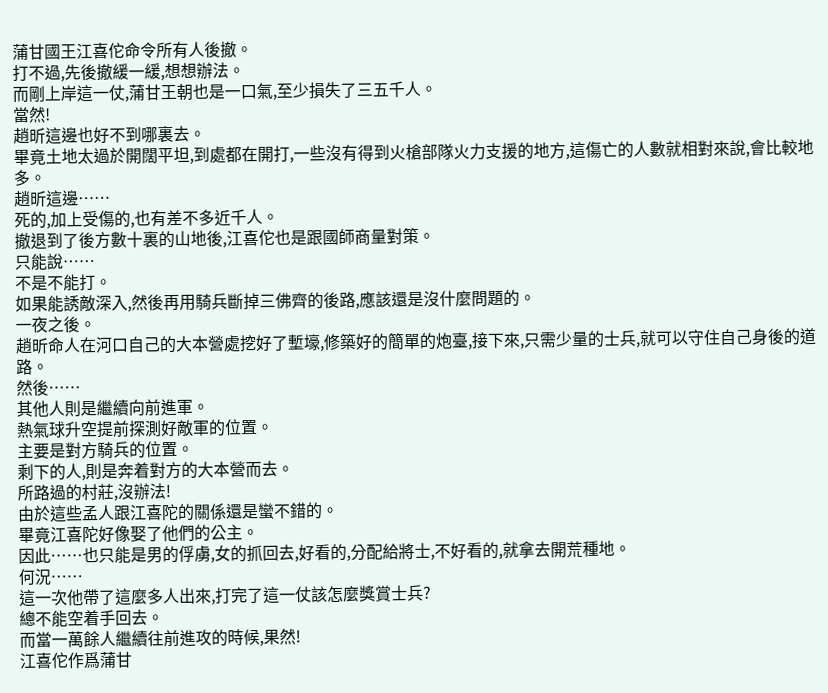蒲甘國王江喜佗命令所有人後撤。
打不過,先後撤緩一緩,想想辦法。
而剛上岸這一仗,蒲甘王朝也是一口氣,至少損失了三五千人。
當然!
趙昕這邊也好不到哪裏去。
畢竟土地太過於開闊平坦,到處都在開打,一些沒有得到火槍部隊火力支援的地方,這傷亡的人數就相對來說,會比較地多。
趙昕這邊……
死的,加上受傷的,也有差不多近千人。
撤退到了後方數十裏的山地後,江喜佗也是跟國師商量對策。
只能說……
不是不能打。
如果能誘敵深入,然後再用騎兵斷掉三佛齊的後路,應該還是沒什麼問題的。
一夜之後。
趙昕命人在河口自己的大本營處挖好了塹壕,修築好的簡單的炮臺,接下來,只需少量的士兵,就可以守住自己身後的道路。
然後……
其他人則是繼續向前進軍。
熱氣球升空提前探測好敵軍的位置。
主要是對方騎兵的位置。
剩下的人,則是奔着對方的大本營而去。
所路過的村莊,沒辦法!
由於這些孟人跟江喜陀的關係還是蠻不錯的。
畢竟江喜陀好像娶了他們的公主。
因此……也只能是男的俘虜,女的抓回去,好看的,分配給將士,不好看的,就拿去開荒種地。
何況……
這一次他帶了這麼多人出來,打完了這一仗該怎麼獎賞士兵?
總不能空着手回去。
而當一萬餘人繼續往前進攻的時候,果然!
江喜佗作爲蒲甘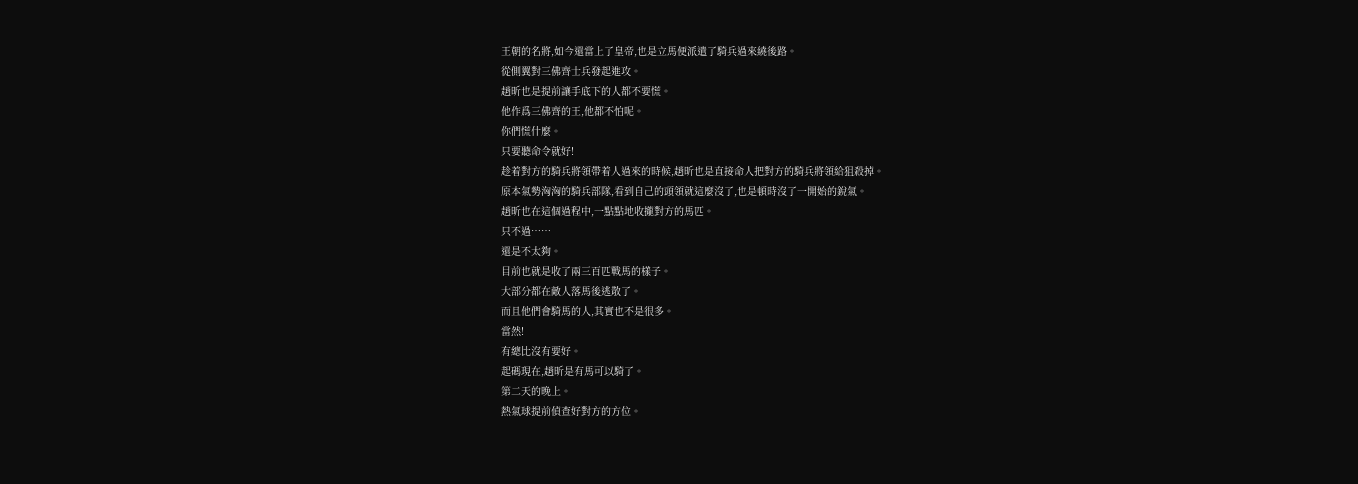王朝的名將,如今還當上了皇帝,也是立馬便派遣了騎兵過來繞後路。
從側翼對三佛齊士兵發起進攻。
趙昕也是提前讓手底下的人都不要慌。
他作爲三佛齊的王,他都不怕呢。
你們慌什麼。
只要聽命令就好!
趁着對方的騎兵將領帶着人過來的時候,趙昕也是直接命人把對方的騎兵將領給狙殺掉。
原本氣勢洶洶的騎兵部隊,看到自己的頭領就這麼沒了,也是頓時沒了一開始的銳氣。
趙昕也在這個過程中,一點點地收攏對方的馬匹。
只不過……
還是不太夠。
目前也就是收了兩三百匹戰馬的樣子。
大部分都在敵人落馬後逃散了。
而且他們會騎馬的人,其實也不是很多。
當然!
有總比沒有要好。
起碼現在,趙昕是有馬可以騎了。
第二天的晚上。
熱氣球提前偵查好對方的方位。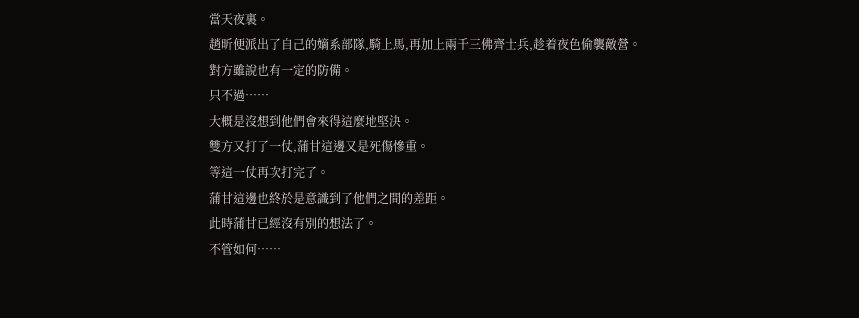當天夜裏。
趙昕便派出了自己的嫡系部隊,騎上馬,再加上兩千三佛齊士兵,趁着夜色偷襲敵營。
對方雖說也有一定的防備。
只不過……
大概是沒想到他們會來得這麼地堅決。
雙方又打了一仗,蒲甘這邊又是死傷慘重。
等這一仗再次打完了。
蒲甘這邊也終於是意識到了他們之間的差距。
此時蒲甘已經沒有別的想法了。
不管如何……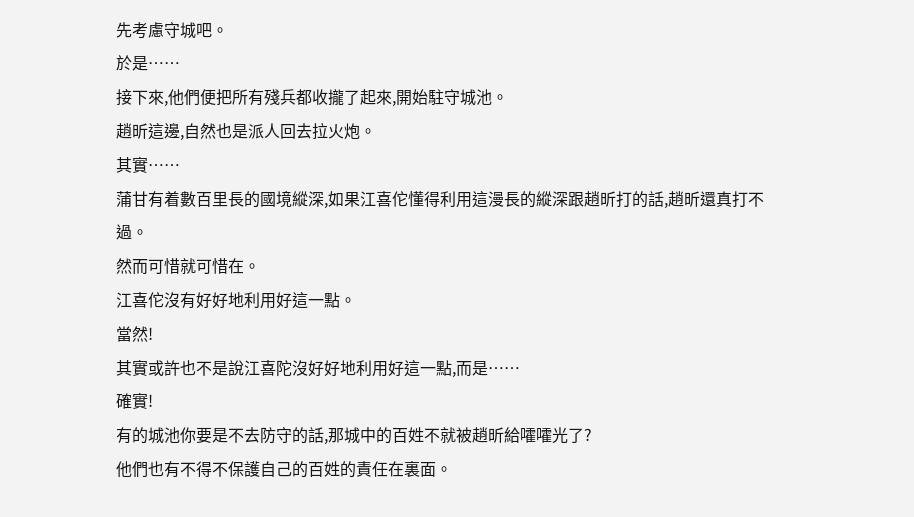先考慮守城吧。
於是……
接下來,他們便把所有殘兵都收攏了起來,開始駐守城池。
趙昕這邊,自然也是派人回去拉火炮。
其實……
蒲甘有着數百里長的國境縱深,如果江喜佗懂得利用這漫長的縱深跟趙昕打的話,趙昕還真打不過。
然而可惜就可惜在。
江喜佗沒有好好地利用好這一點。
當然!
其實或許也不是說江喜陀沒好好地利用好這一點,而是……
確實!
有的城池你要是不去防守的話,那城中的百姓不就被趙昕給嚯嚯光了?
他們也有不得不保護自己的百姓的責任在裏面。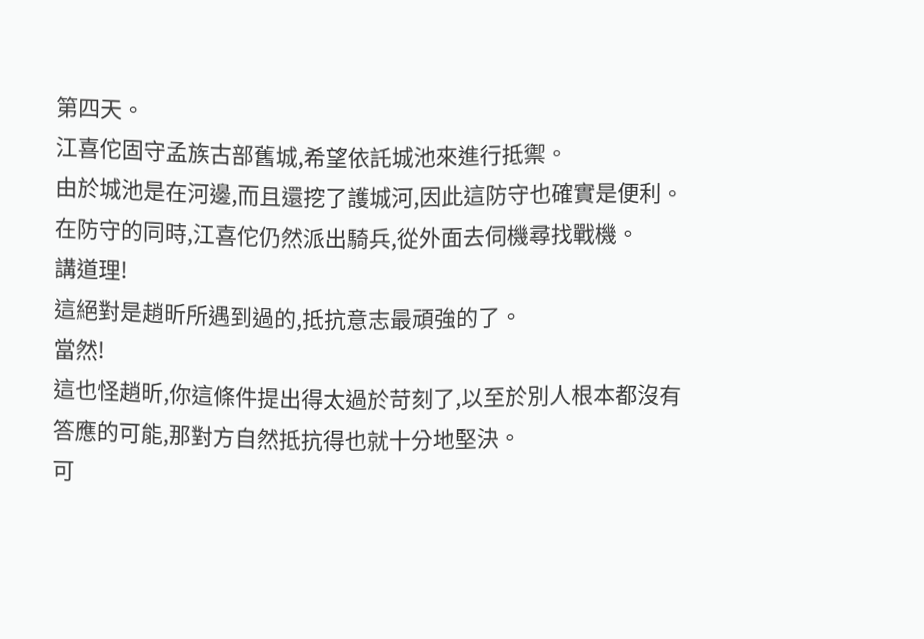第四天。
江喜佗固守孟族古部舊城,希望依託城池來進行抵禦。
由於城池是在河邊,而且還挖了護城河,因此這防守也確實是便利。
在防守的同時,江喜佗仍然派出騎兵,從外面去伺機尋找戰機。
講道理!
這絕對是趙昕所遇到過的,抵抗意志最頑強的了。
當然!
這也怪趙昕,你這條件提出得太過於苛刻了,以至於別人根本都沒有答應的可能,那對方自然抵抗得也就十分地堅決。
可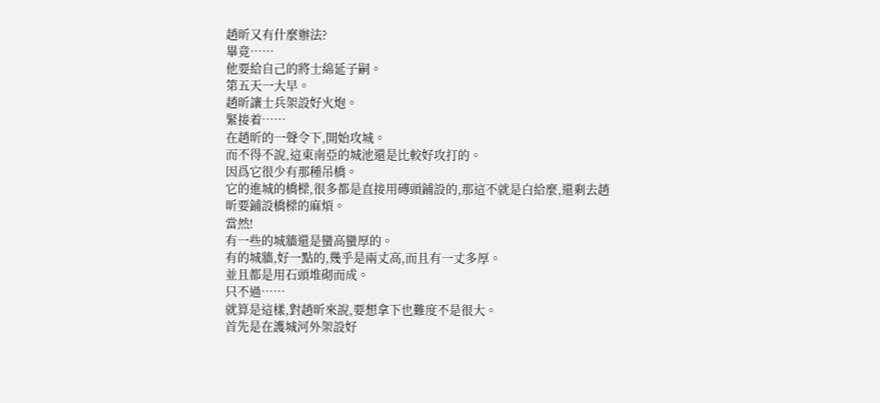趙昕又有什麼辦法?
畢竟……
他要給自己的將士綿延子嗣。
第五天一大早。
趙昕讓士兵架設好火炮。
緊接着……
在趙昕的一聲令下,開始攻城。
而不得不說,這東南亞的城池還是比較好攻打的。
因爲它很少有那種吊橋。
它的進城的橋樑,很多都是直接用磚頭鋪設的,那這不就是白給麼,還剩去趙昕要鋪設橋樑的麻煩。
當然!
有一些的城牆還是蠻高蠻厚的。
有的城牆,好一點的,幾乎是兩丈高,而且有一丈多厚。
並且都是用石頭堆砌而成。
只不過……
就算是這樣,對趙昕來說,要想拿下也難度不是很大。
首先是在護城河外架設好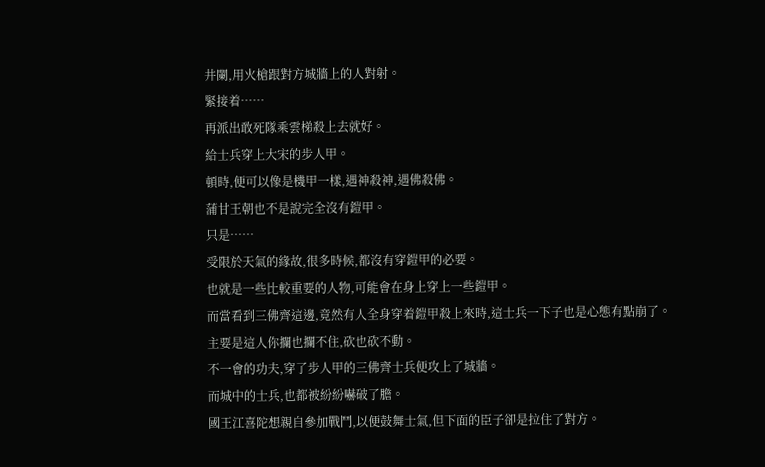井闌,用火槍跟對方城牆上的人對射。
緊接着……
再派出敢死隊乘雲梯殺上去就好。
給士兵穿上大宋的步人甲。
頓時,便可以像是機甲一樣,遇神殺神,遇佛殺佛。
蒲甘王朝也不是說完全沒有鎧甲。
只是……
受限於天氣的緣故,很多時候,都沒有穿鎧甲的必要。
也就是一些比較重要的人物,可能會在身上穿上一些鎧甲。
而當看到三佛齊這邊,竟然有人全身穿着鎧甲殺上來時,這士兵一下子也是心態有點崩了。
主要是這人你攔也攔不住,砍也砍不動。
不一會的功夫,穿了步人甲的三佛齊士兵便攻上了城牆。
而城中的士兵,也都被紛紛嚇破了膽。
國王江喜陀想親自參加戰鬥,以便鼓舞士氣,但下面的臣子卻是拉住了對方。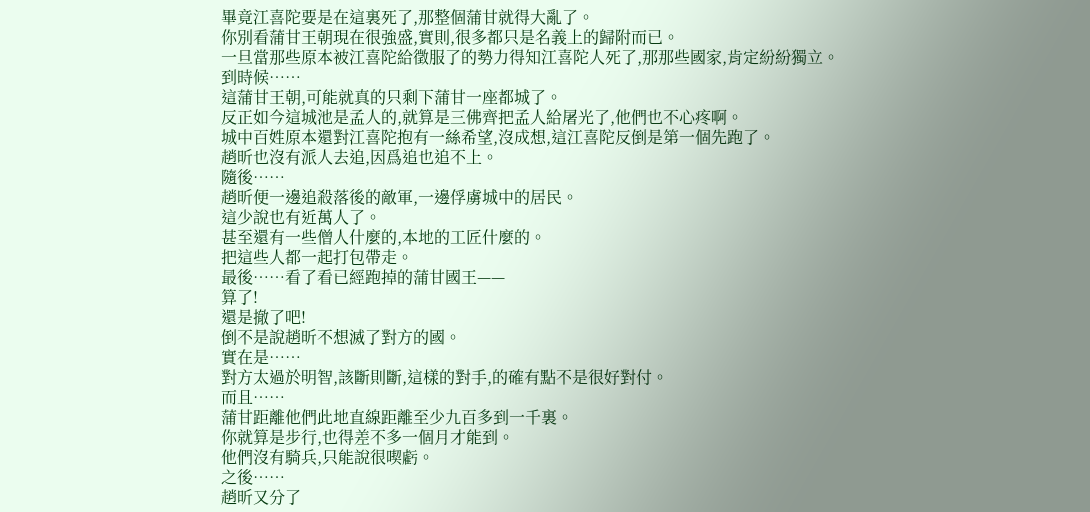畢竟江喜陀要是在這裏死了,那整個蒲甘就得大亂了。
你別看蒲甘王朝現在很強盛,實則,很多都只是名義上的歸附而已。
一旦當那些原本被江喜陀給徵服了的勢力得知江喜陀人死了,那那些國家,肯定紛紛獨立。
到時候……
這蒲甘王朝,可能就真的只剩下蒲甘一座都城了。
反正如今這城池是孟人的,就算是三佛齊把孟人給屠光了,他們也不心疼啊。
城中百姓原本還對江喜陀抱有一絲希望,沒成想,這江喜陀反倒是第一個先跑了。
趙昕也沒有派人去追,因爲追也追不上。
隨後……
趙昕便一邊追殺落後的敵軍,一邊俘虜城中的居民。
這少說也有近萬人了。
甚至還有一些僧人什麼的,本地的工匠什麼的。
把這些人都一起打包帶走。
最後……看了看已經跑掉的蒲甘國王——
算了!
還是撤了吧!
倒不是說趙昕不想滅了對方的國。
實在是……
對方太過於明智,該斷則斷,這樣的對手,的確有點不是很好對付。
而且……
蒲甘距離他們此地直線距離至少九百多到一千裏。
你就算是步行,也得差不多一個月才能到。
他們沒有騎兵,只能說很喫虧。
之後……
趙昕又分了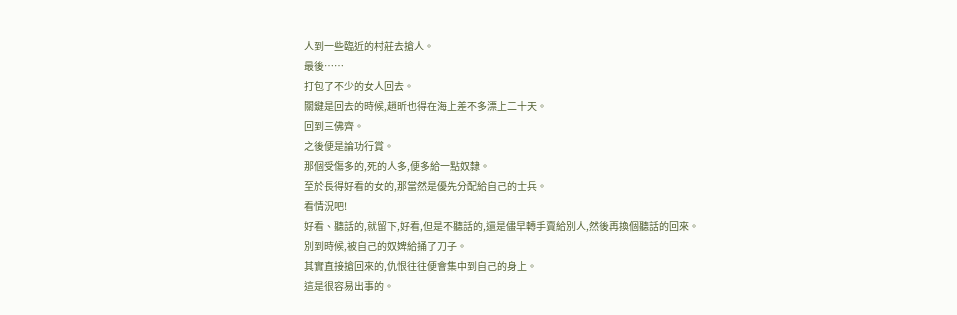人到一些臨近的村莊去搶人。
最後……
打包了不少的女人回去。
關鍵是回去的時候,趙昕也得在海上差不多漂上二十天。
回到三佛齊。
之後便是論功行賞。
那個受傷多的,死的人多,便多給一點奴隸。
至於長得好看的女的,那當然是優先分配給自己的士兵。
看情況吧!
好看、聽話的,就留下,好看,但是不聽話的,還是儘早轉手賣給別人,然後再換個聽話的回來。
別到時候,被自己的奴婢給捅了刀子。
其實直接搶回來的,仇恨往往便會集中到自己的身上。
這是很容易出事的。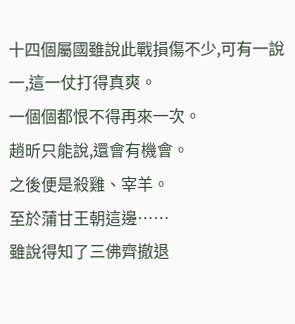十四個屬國雖說此戰損傷不少,可有一說一,這一仗打得真爽。
一個個都恨不得再來一次。
趙昕只能說,還會有機會。
之後便是殺雞、宰羊。
至於蒲甘王朝這邊……
雖說得知了三佛齊撤退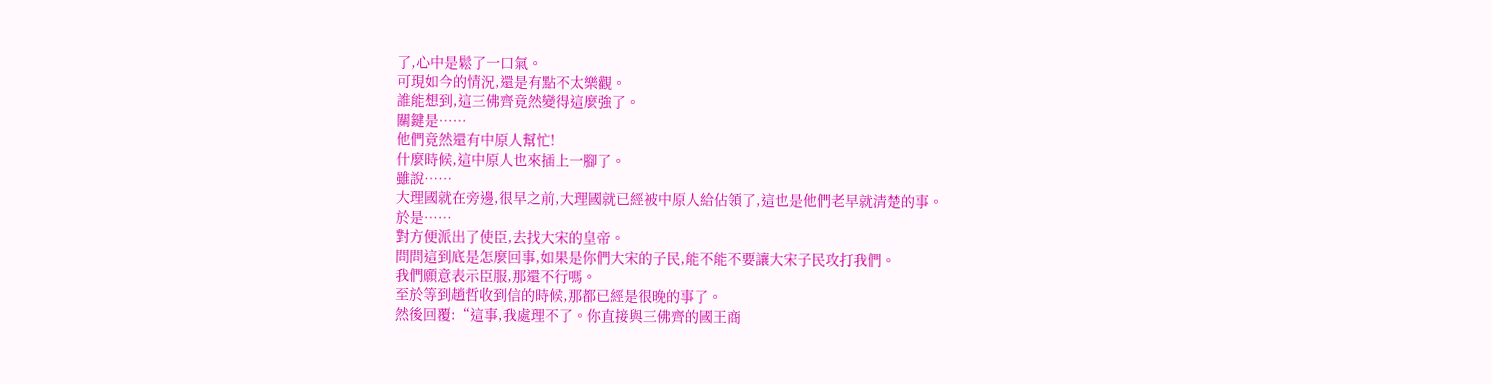了,心中是鬆了一口氣。
可現如今的情況,還是有點不太樂觀。
誰能想到,這三佛齊竟然變得這麼強了。
關鍵是……
他們竟然還有中原人幫忙!
什麼時候,這中原人也來插上一腳了。
雖說……
大理國就在旁邊,很早之前,大理國就已經被中原人給佔領了,這也是他們老早就清楚的事。
於是……
對方便派出了使臣,去找大宋的皇帝。
問問這到底是怎麼回事,如果是你們大宋的子民,能不能不要讓大宋子民攻打我們。
我們願意表示臣服,那還不行嗎。
至於等到趙哲收到信的時候,那都已經是很晚的事了。
然後回覆:“這事,我處理不了。你直接與三佛齊的國王商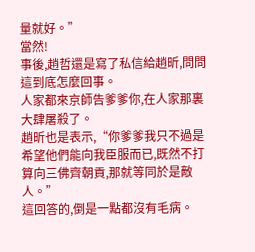量就好。”
當然!
事後,趙哲還是寫了私信給趙昕,問問這到底怎麼回事。
人家都來京師告爹爹你,在人家那裏大肆屠殺了。
趙昕也是表示,“你爹爹我只不過是希望他們能向我臣服而已,既然不打算向三佛齊朝貢,那就等同於是敵人。”
這回答的,倒是一點都沒有毛病。